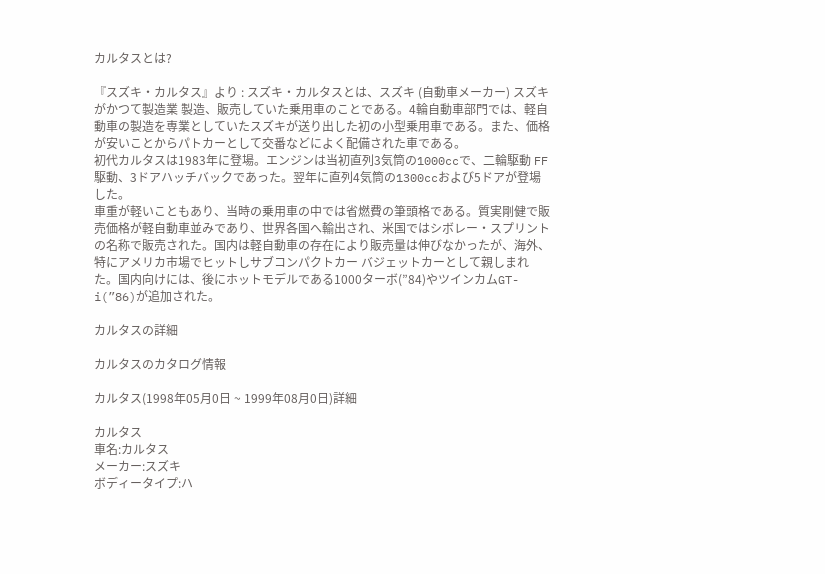カルタスとは?

『スズキ・カルタス』より : スズキ・カルタスとは、スズキ (自動車メーカー) スズキがかつて製造業 製造、販売していた乗用車のことである。4輪自動車部門では、軽自動車の製造を専業としていたスズキが送り出した初の小型乗用車である。また、価格が安いことからパトカーとして交番などによく配備された車である。
初代カルタスは1983年に登場。エンジンは当初直列3気筒の1000ccで、二輪駆動 FF駆動、3ドアハッチバックであった。翌年に直列4気筒の1300ccおよび5ドアが登場した。
車重が軽いこともあり、当時の乗用車の中では省燃費の筆頭格である。質実剛健で販売価格が軽自動車並みであり、世界各国へ輸出され、米国ではシボレー・スプリントの名称で販売された。国内は軽自動車の存在により販売量は伸びなかったが、海外、特にアメリカ市場でヒットしサブコンパクトカー バジェットカーとして親しまれた。国内向けには、後にホットモデルである1000ターボ(”84)やツインカムGT-i(”86)が追加された。

カルタスの詳細

カルタスのカタログ情報

カルタス(1998年05月0日 ~ 1999年08月0日)詳細

カルタス
車名:カルタス
メーカー:スズキ
ボディータイプ:ハ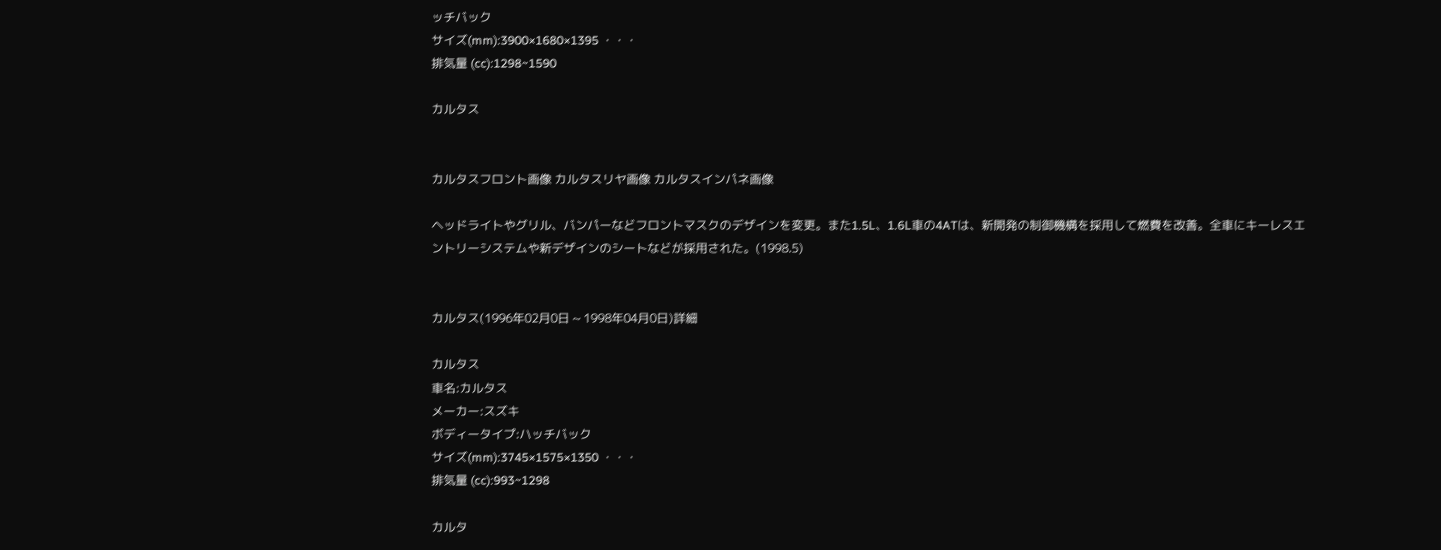ッチバック
サイズ(mm):3900×1680×1395 ・・・
排気量 (cc):1298~1590

カルタス


カルタスフロント画像 カルタスリヤ画像 カルタスインパネ画像

ヘッドライトやグリル、バンパーなどフロントマスクのデザインを変更。また1.5L、1.6L車の4ATは、新開発の制御機構を採用して燃費を改善。全車にキーレスエントリーシステムや新デザインのシートなどが採用された。(1998.5)


カルタス(1996年02月0日 ~ 1998年04月0日)詳細

カルタス
車名:カルタス
メーカー:スズキ
ボディータイプ:ハッチバック
サイズ(mm):3745×1575×1350 ・・・
排気量 (cc):993~1298

カルタ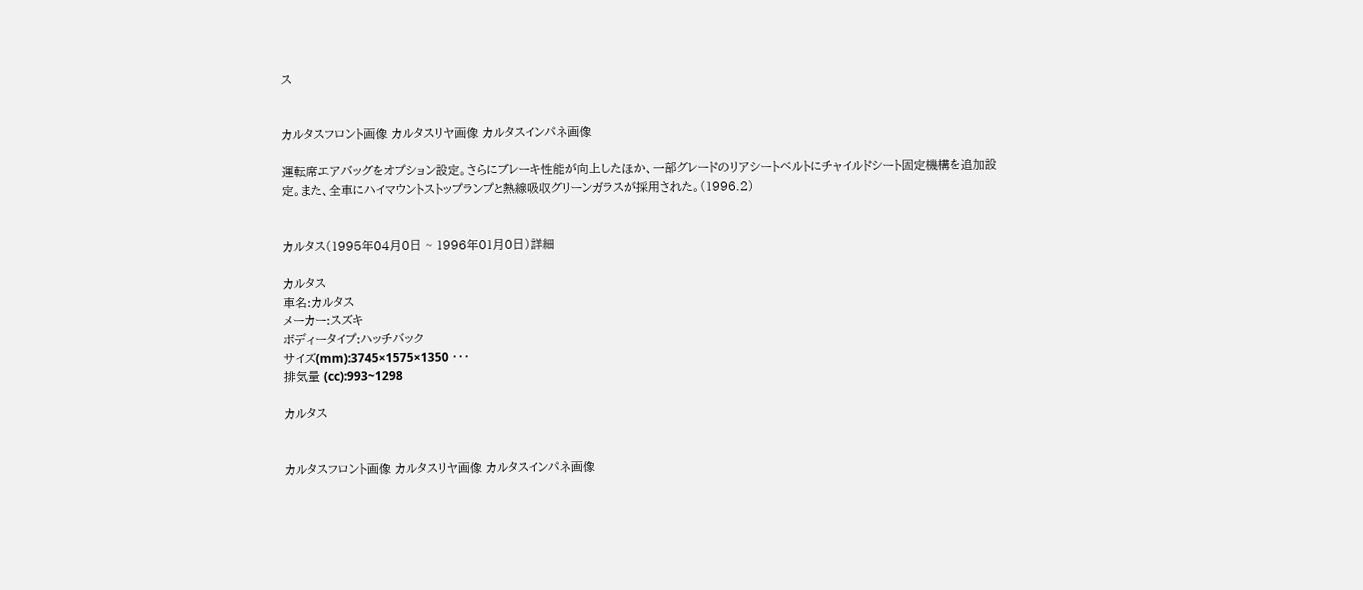ス


カルタスフロント画像 カルタスリヤ画像 カルタスインパネ画像

運転席エアバッグをオプション設定。さらにブレーキ性能が向上したほか、一部グレードのリアシートベルトにチャイルドシート固定機構を追加設定。また、全車にハイマウントストップランプと熱線吸収グリーンガラスが採用された。(1996.2)


カルタス(1995年04月0日 ~ 1996年01月0日)詳細

カルタス
車名:カルタス
メーカー:スズキ
ボディータイプ:ハッチバック
サイズ(mm):3745×1575×1350 ・・・
排気量 (cc):993~1298

カルタス


カルタスフロント画像 カルタスリヤ画像 カルタスインパネ画像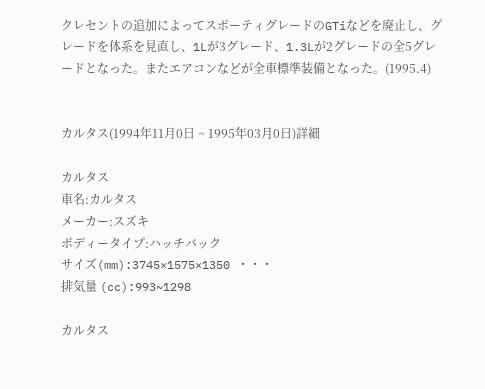クレセントの追加によってスポーティグレードのGTiなどを廃止し、グレードを体系を見直し、1Lが3グレード、1.3Lが2グレードの全5グレードとなった。またエアコンなどが全車標準装備となった。(1995.4)


カルタス(1994年11月0日 ~ 1995年03月0日)詳細

カルタス
車名:カルタス
メーカー:スズキ
ボディータイプ:ハッチバック
サイズ(mm):3745×1575×1350 ・・・
排気量 (cc):993~1298

カルタス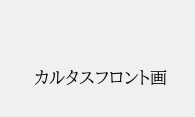カルタスフロント画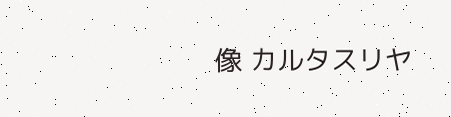像 カルタスリヤ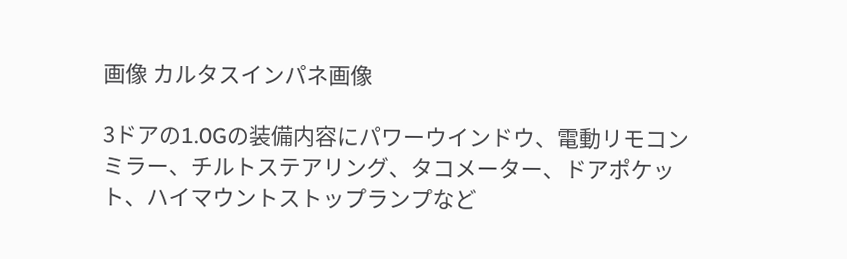画像 カルタスインパネ画像

3ドアの1.0Gの装備内容にパワーウインドウ、電動リモコンミラー、チルトステアリング、タコメーター、ドアポケット、ハイマウントストップランプなど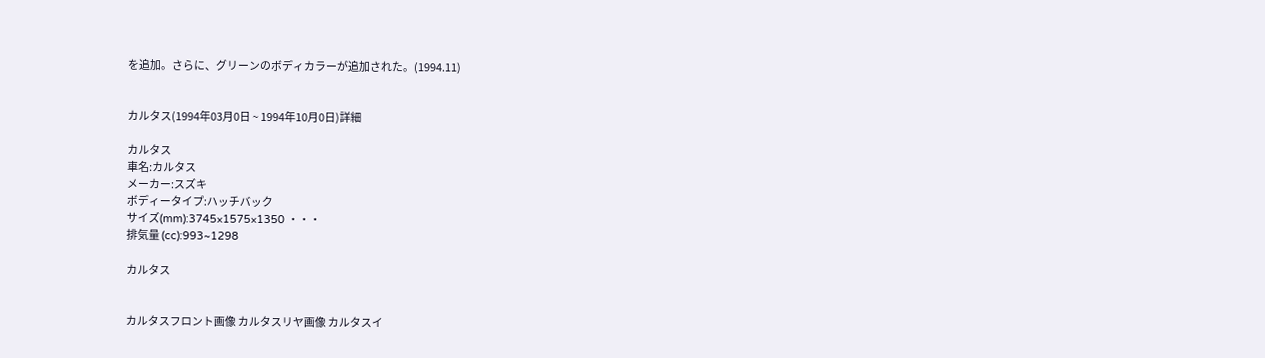を追加。さらに、グリーンのボディカラーが追加された。(1994.11)


カルタス(1994年03月0日 ~ 1994年10月0日)詳細

カルタス
車名:カルタス
メーカー:スズキ
ボディータイプ:ハッチバック
サイズ(mm):3745×1575×1350 ・・・
排気量 (cc):993~1298

カルタス


カルタスフロント画像 カルタスリヤ画像 カルタスイ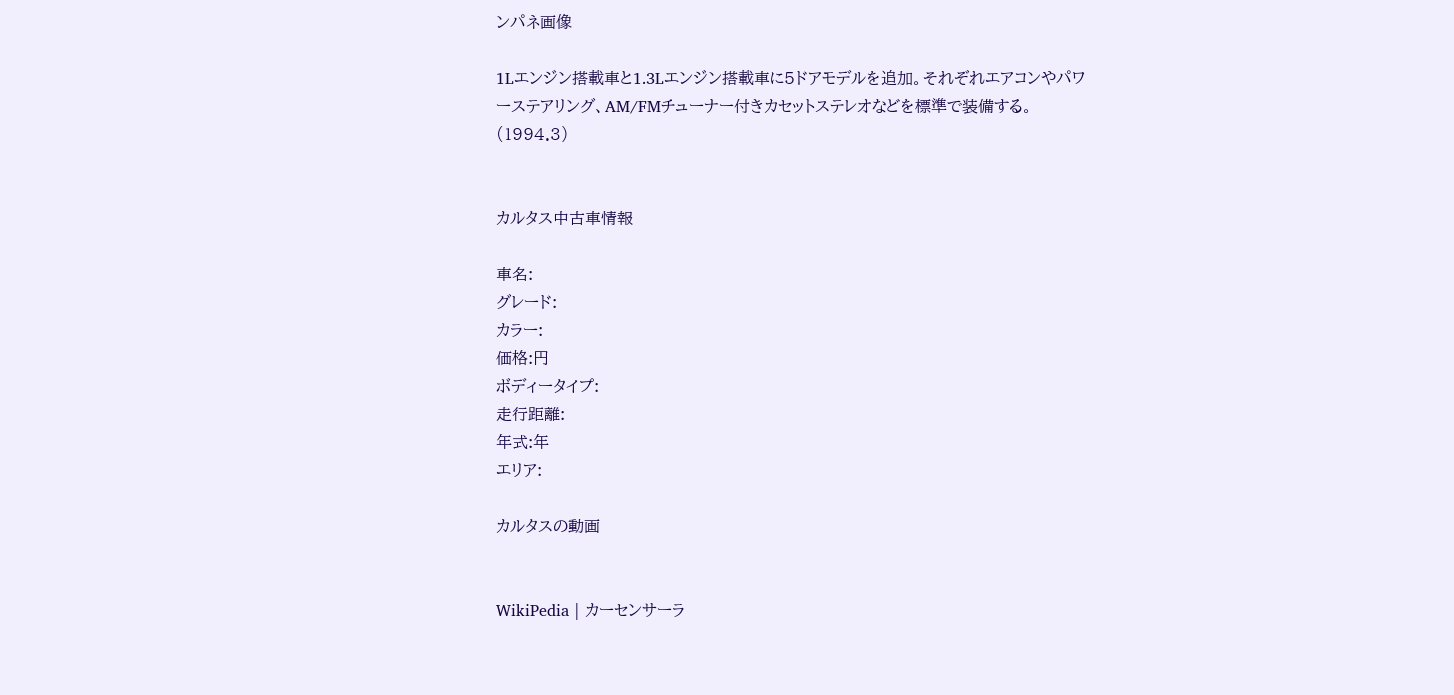ンパネ画像

1Lエンジン搭載車と1.3Lエンジン搭載車に5ドアモデルを追加。それぞれエアコンやパワーステアリング、AM/FMチューナー付きカセットステレオなどを標準で装備する。(1994.3)


カルタス中古車情報

車名:
グレード:
カラー:
価格:円
ボディータイプ:
走行距離:
年式:年
エリア:

カルタスの動画


WikiPedia | カーセンサーラ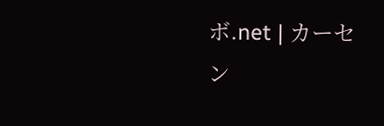ボ.net | カーセン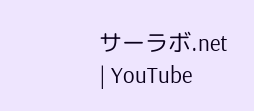サーラボ.net | YouTube